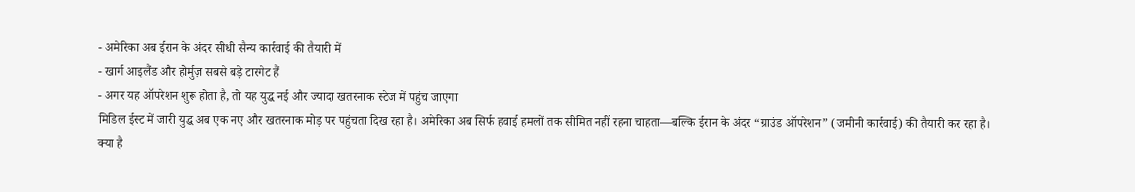- अमेरिका अब ईरान के अंदर सीधी सैन्य कार्रवाई की तैयारी में
- खार्ग आइलैंड और होर्मुज़ सबसे बड़े टारगेट हैं
- अगर यह ऑपरेशन शुरू होता है, तो यह युद्ध नई और ज्यादा खतरनाक स्टेज में पहुंच जाएगा
मिडिल ईस्ट में जारी युद्ध अब एक नए और खतरनाक मोड़ पर पहुंचता दिख रहा है। अमेरिका अब सिर्फ हवाई हमलों तक सीमित नहीं रहना चाहता—बल्कि ईरान के अंदर “ग्राउंड ऑपरेशन” (जमीनी कार्रवाई) की तैयारी कर रहा है।
क्या है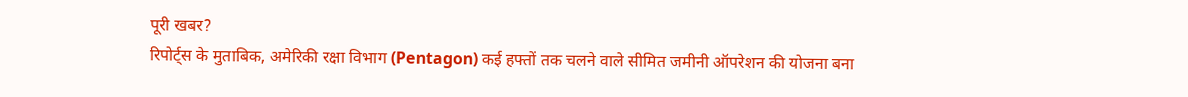पूरी खबर?
रिपोर्ट्स के मुताबिक, अमेरिकी रक्षा विभाग (Pentagon) कई हफ्तों तक चलने वाले सीमित जमीनी ऑपरेशन की योजना बना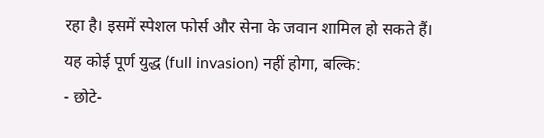रहा है। इसमें स्पेशल फोर्स और सेना के जवान शामिल हो सकते हैं।
यह कोई पूर्ण युद्ध (full invasion) नहीं होगा, बल्कि:
- छोटे-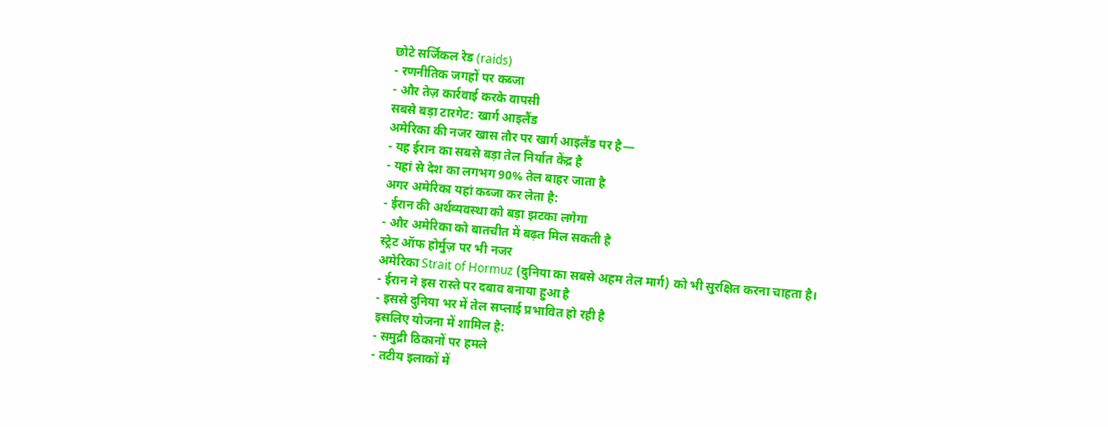छोटे सर्जिकल रेड (raids)
- रणनीतिक जगहों पर कब्जा
- और तेज़ कार्रवाई करके वापसी
सबसे बड़ा टारगेट: खार्ग आइलैंड
अमेरिका की नजर खास तौर पर खार्ग आइलैंड पर है—
- यह ईरान का सबसे बड़ा तेल निर्यात केंद्र है
- यहां से देश का लगभग 90% तेल बाहर जाता है
अगर अमेरिका यहां कब्जा कर लेता है:
- ईरान की अर्थव्यवस्था को बड़ा झटका लगेगा
- और अमेरिका को बातचीत में बढ़त मिल सकती है
स्ट्रेट ऑफ होर्मुज़ पर भी नजर
अमेरिका Strait of Hormuz (दुनिया का सबसे अहम तेल मार्ग) को भी सुरक्षित करना चाहता है।
- ईरान ने इस रास्ते पर दबाव बनाया हुआ है
- इससे दुनिया भर में तेल सप्लाई प्रभावित हो रही है
इसलिए योजना में शामिल है:
- समुद्री ठिकानों पर हमले
- तटीय इलाकों में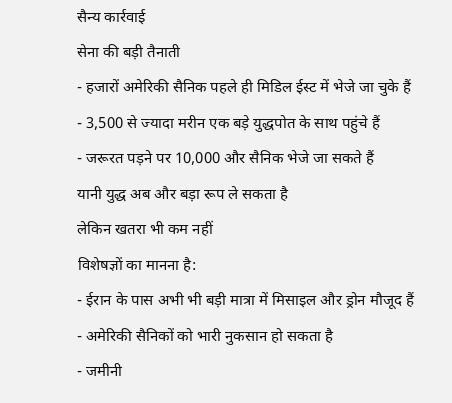सैन्य कार्रवाई
सेना की बड़ी तैनाती
- हजारों अमेरिकी सैनिक पहले ही मिडिल ईस्ट में भेजे जा चुके हैं
- 3,500 से ज्यादा मरीन एक बड़े युद्धपोत के साथ पहुंचे हैं
- जरूरत पड़ने पर 10,000 और सैनिक भेजे जा सकते हैं
यानी युद्ध अब और बड़ा रूप ले सकता है
लेकिन खतरा भी कम नहीं
विशेषज्ञों का मानना है:
- ईरान के पास अभी भी बड़ी मात्रा में मिसाइल और ड्रोन मौजूद हैं
- अमेरिकी सैनिकों को भारी नुकसान हो सकता है
- जमीनी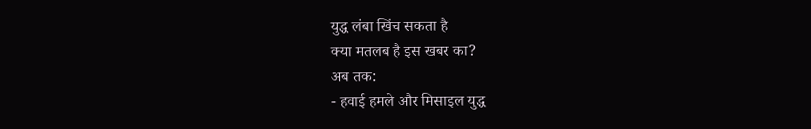युद्ध लंबा खिंच सकता है
क्या मतलब है इस खबर का?
अब तक:
- हवाई हमले और मिसाइल युद्ध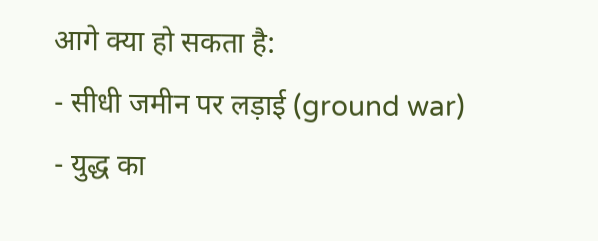आगे क्या हो सकता है:
- सीधी जमीन पर लड़ाई (ground war)
- युद्ध का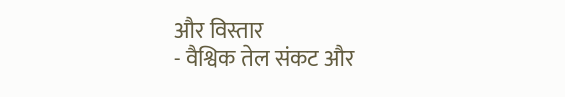और विस्तार
- वैश्विक तेल संकट और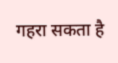गहरा सकता है